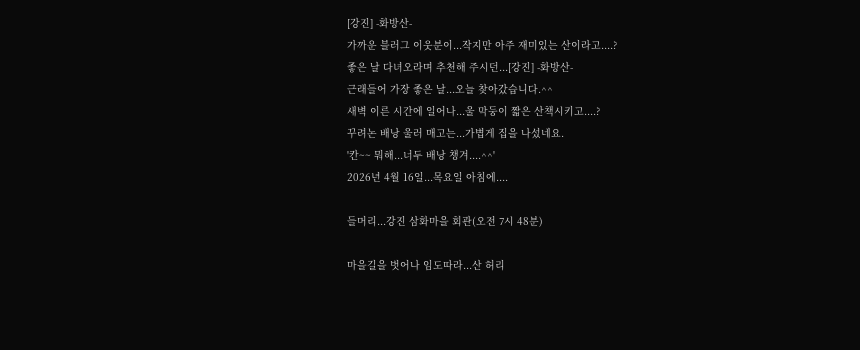[강진] -화방산-
가까운 블러그 이웃분이...작지만 아주 재미있는 산이라고....?
좋은 날 다녀오라며 추천해 주시던...[강진] -화방산-
근래들어 가장 좋은 날...오늘 찾아갔습니다.^^
새벽 이른 시간에 일어나...울 막둥이 짧은 산책시키고....?
꾸려논 배낭 울러 매고는...가볍게 집을 나섰네요.
'칸~~ 뭐해...너두 배낭 챙겨....^^'
2026년 4월 16일...목요일 아침에....

들머리...강진 삼화마을 회관(오전 7시 48분)

마을길을 벗어나 임도따라...산 허리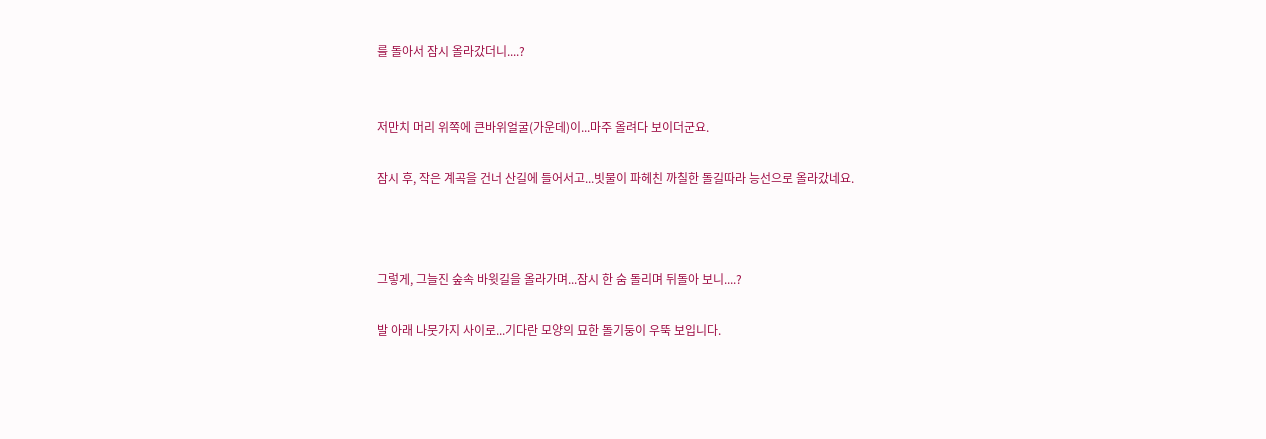를 돌아서 잠시 올라갔더니....?


저만치 머리 위쪽에 큰바위얼굴(가운데)이...마주 올려다 보이더군요.

잠시 후, 작은 계곡을 건너 산길에 들어서고...빗물이 파헤친 까칠한 돌길따라 능선으로 올라갔네요.



그렇게, 그늘진 숲속 바윗길을 올라가며...잠시 한 숨 돌리며 뒤돌아 보니....?

발 아래 나뭇가지 사이로...기다란 모양의 묘한 돌기둥이 우뚝 보입니다.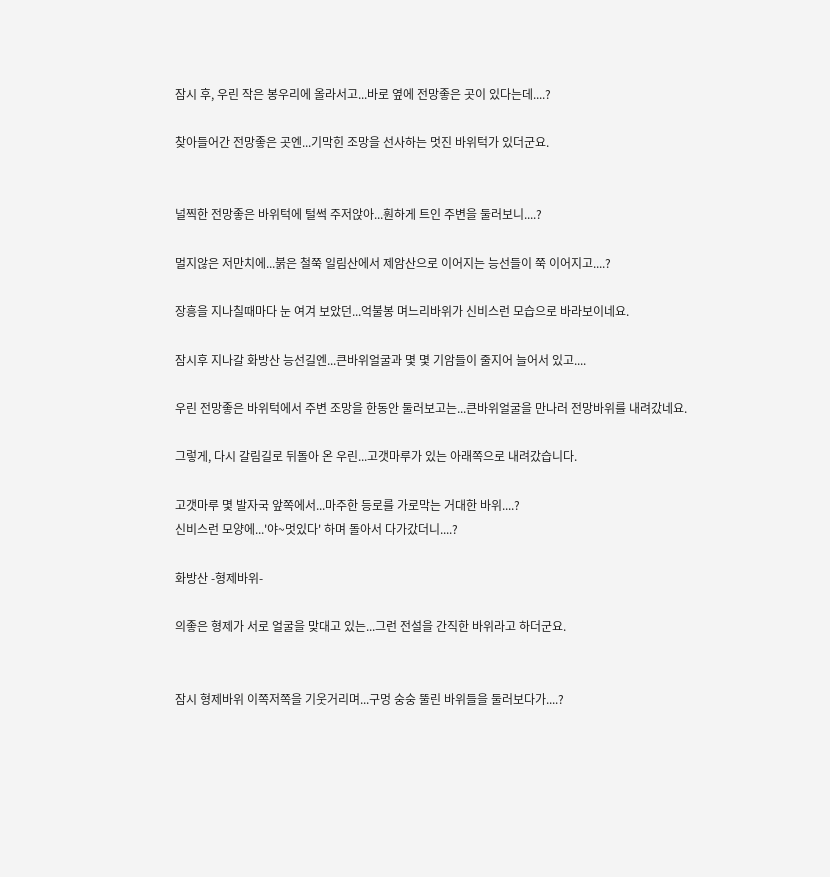잠시 후, 우린 작은 봉우리에 올라서고...바로 옆에 전망좋은 곳이 있다는데....?

찾아들어간 전망좋은 곳엔...기막힌 조망을 선사하는 멋진 바위턱가 있더군요.


널찍한 전망좋은 바위턱에 털썩 주저앉아...훤하게 트인 주변을 둘러보니....?

멀지않은 저만치에...붉은 철쭉 일림산에서 제암산으로 이어지는 능선들이 쭉 이어지고....?

장흥을 지나칠때마다 눈 여겨 보았던...억불봉 며느리바위가 신비스런 모습으로 바라보이네요.

잠시후 지나갈 화방산 능선길엔...큰바위얼굴과 몇 몇 기암들이 줄지어 늘어서 있고....

우린 전망좋은 바위턱에서 주변 조망을 한동안 둘러보고는...큰바위얼굴을 만나러 전망바위를 내려갔네요.

그렇게, 다시 갈림길로 뒤돌아 온 우린...고갯마루가 있는 아래쪽으로 내려갔습니다.

고갯마루 몇 발자국 앞쪽에서...마주한 등로를 가로막는 거대한 바위....?
신비스런 모양에...'야~멋있다' 하며 돌아서 다가갔더니....?

화방산 -형제바위-

의좋은 형제가 서로 얼굴을 맞대고 있는...그런 전설을 간직한 바위라고 하더군요.


잠시 형제바위 이쪽저쪽을 기웃거리며...구멍 숭숭 뚤린 바위들을 둘러보다가....?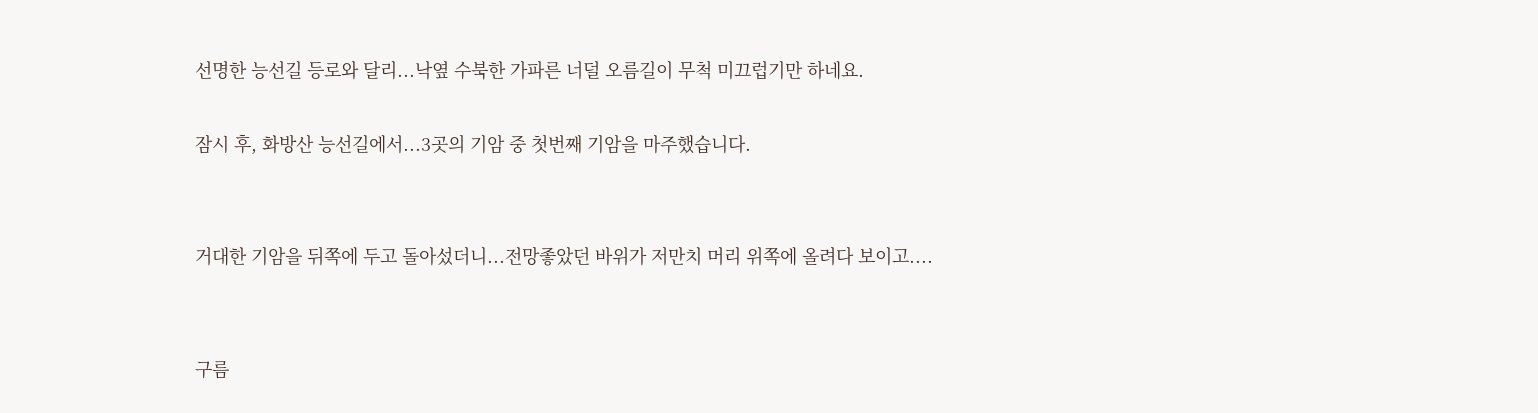선명한 능선길 등로와 달리...낙옆 수북한 가파른 너덜 오름길이 무척 미끄럽기만 하네요.

잠시 후, 화방산 능선길에서...3곳의 기암 중 첫번째 기암을 마주했습니다.


거대한 기암을 뒤쪽에 두고 돌아섰더니...전망좋았던 바위가 저만치 머리 위쪽에 올려다 보이고....


구름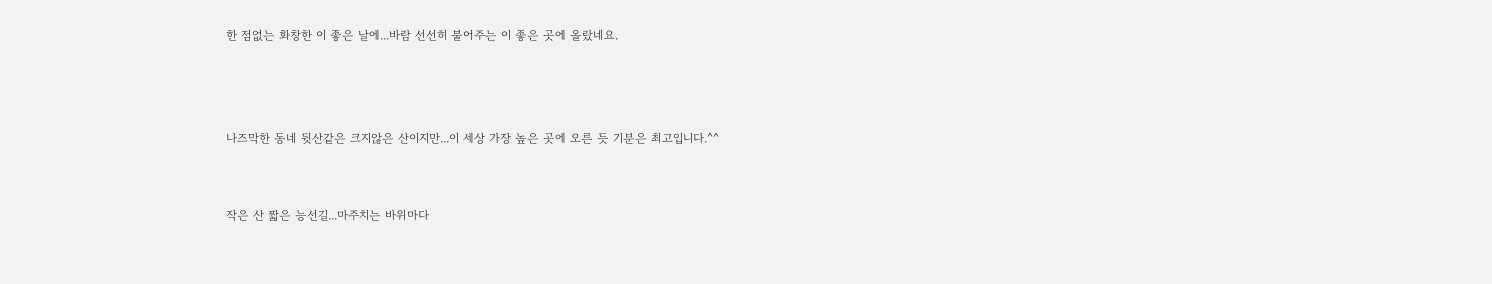한 점없는 화창한 이 좋은 날에...바람 선선히 불어주는 이 좋은 곳에 올랐네요.



나즈막한 동네 뒷산같은 크지않은 산이지만...이 세상 가장 높은 곳에 오른 듯 기분은 최고입니다.^^


작은 산 짧은 능선길...마주치는 바위마다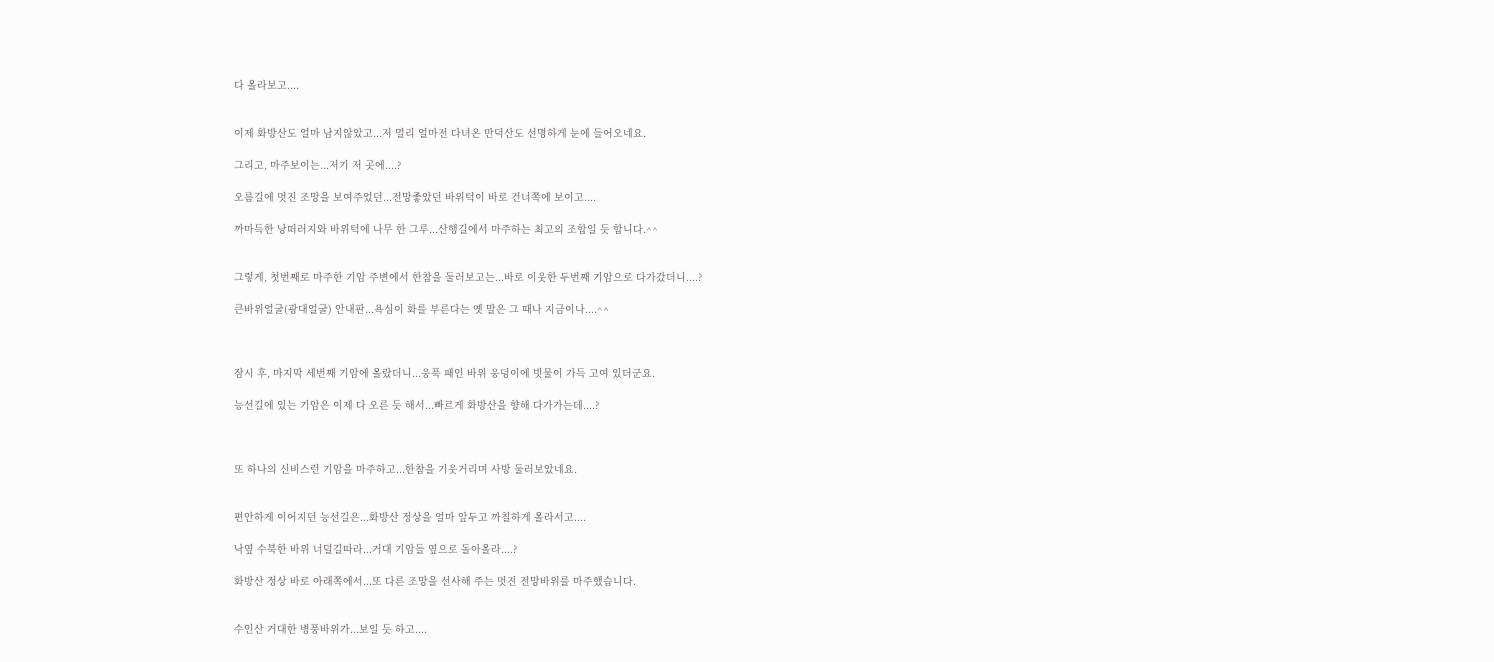다 올라보고....


이제 화방산도 얼마 남지않았고...저 멀리 얼마전 다녀온 만덕산도 선명하게 눈에 들어오네요.

그리고, 마주보이는...저기 저 곳에....?

오름길에 멋진 조망을 보여주었던...전망좋았던 바위턱이 바로 건너쪽에 보이고....

까마득한 낭떠러지와 바위턱에 나무 한 그루...산행길에서 마주하는 최고의 조합일 듯 합니다.^^


그렇게, 첫번째로 마주한 기암 주변에서 한참을 둘러보고는...바로 이웃한 두번째 기암으로 다가갔더니....?

큰바위얼굴(광대얼굴) 안내판...욕심이 화를 부른다는 옛 말은 그 때나 지금이나....^^



잠시 후, 마지막 세번째 기암에 올랐더니...웅푹 패인 바위 웅덩이에 빗물이 가득 고여 있더군요.

능선길에 있는 기암은 이제 다 오른 듯 해서...빠르게 화방산을 향해 다가가는데....?



또 하나의 신비스런 기암을 마주하고...한참을 기웃거리며 사방 둘러보았네요.


편안하게 이어지던 능선길은...화방산 정상을 얼마 앞두고 까칠하게 올라서고....

낙옆 수북한 바위 너덜길따라...거대 기암들 옆으로 돌아올라....?

화방산 정상 바로 아래쪽에서...또 다른 조망을 선사해 주는 멋진 전망바위를 마주했습니다.


수인산 거대한 병풍바위가...보일 듯 하고....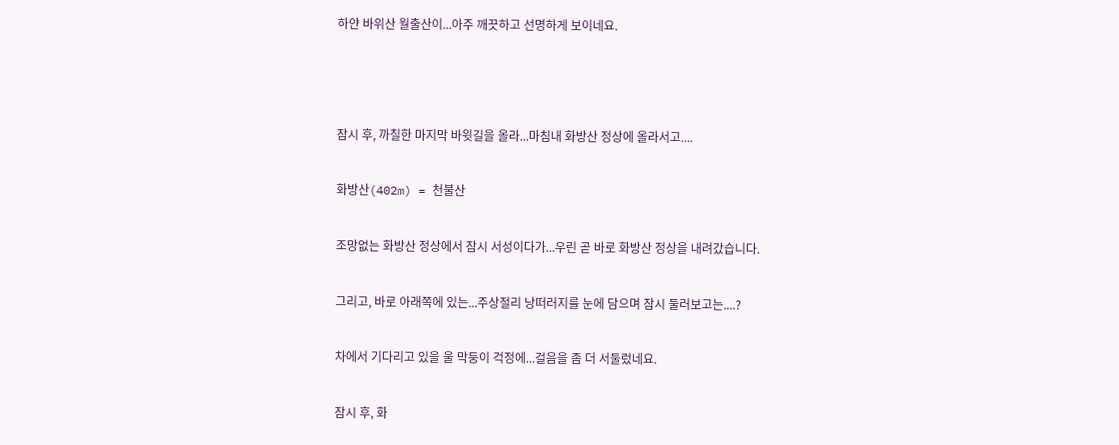하얀 바위산 월출산이...아주 깨끗하고 선명하게 보이네요.



잠시 후, 까칠한 마지막 바윗길을 올라...마침내 화방산 정상에 올라서고....

화방산(402m) = 천불산

조망없는 화방산 정상에서 잠시 서성이다가...우린 곧 바로 화방산 정상을 내려갔습니다.

그리고, 바로 아래쪽에 있는...주상절리 낭떠러지를 눈에 담으며 잠시 둘러보고는....?

차에서 기다리고 있을 울 막둥이 걱정에...걸음을 좀 더 서둘렀네요.

잠시 후, 화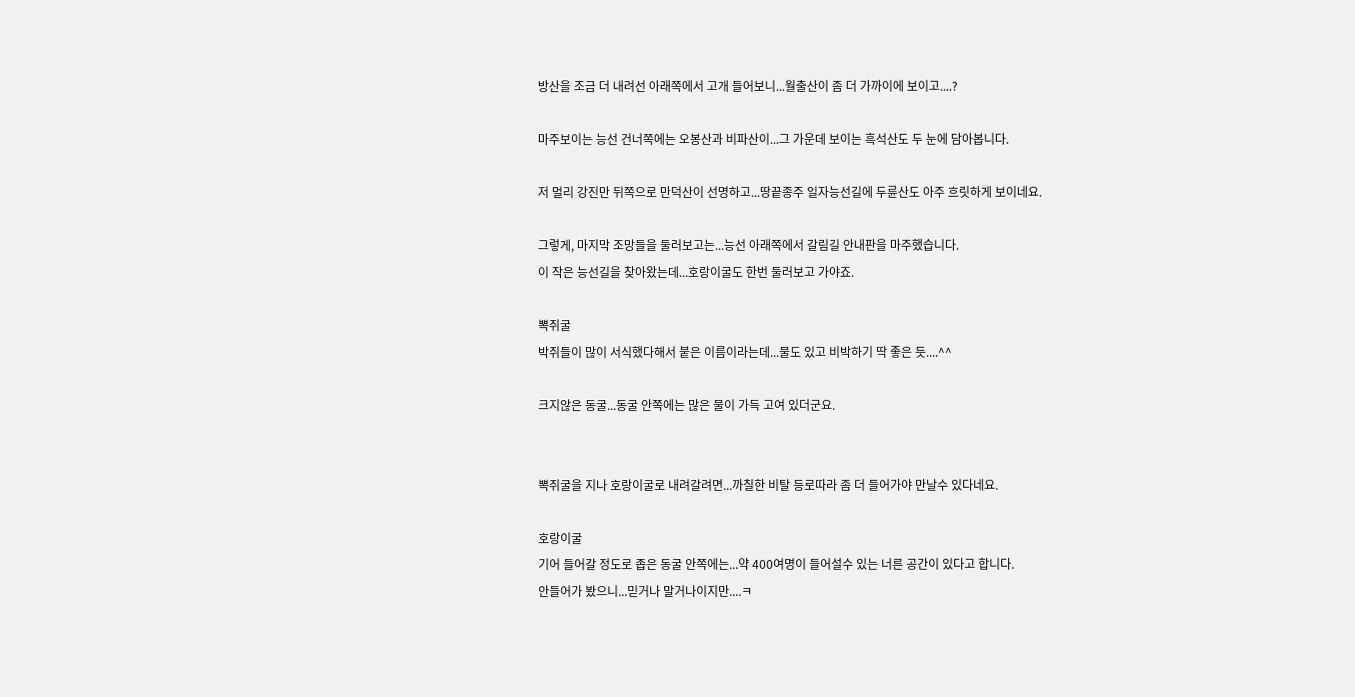방산을 조금 더 내려선 아래쪽에서 고개 들어보니...월출산이 좀 더 가까이에 보이고....?

마주보이는 능선 건너쪽에는 오봉산과 비파산이...그 가운데 보이는 흑석산도 두 눈에 담아봅니다.

저 멀리 강진만 뒤쪽으로 만덕산이 선명하고...땅끝종주 일자능선길에 두륜산도 아주 흐릿하게 보이네요.

그렇게, 마지막 조망들을 둘러보고는...능선 아래쪽에서 갈림길 안내판을 마주했습니다.
이 작은 능선길을 찾아왔는데...호랑이굴도 한번 둘러보고 가야죠.

뽁쥐굴
박쥐들이 많이 서식했다해서 붙은 이름이라는데...물도 있고 비박하기 딱 좋은 듯....^^

크지않은 동굴...동굴 안쪽에는 많은 물이 가득 고여 있더군요.


뽁쥐굴을 지나 호랑이굴로 내려갈려면...까칠한 비탈 등로따라 좀 더 들어가야 만날수 있다네요.

호랑이굴
기어 들어갈 정도로 좁은 동굴 안쪽에는...약 400여명이 들어설수 있는 너른 공간이 있다고 합니다.
안들어가 봤으니...믿거나 말거나이지만....ㅋ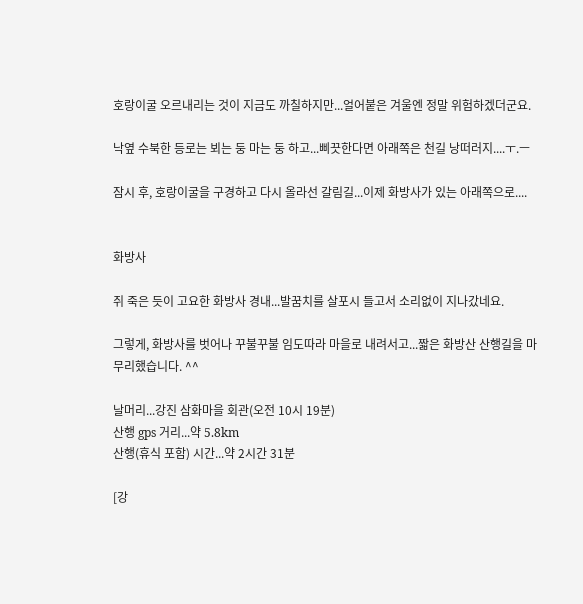호랑이굴 오르내리는 것이 지금도 까칠하지만...얼어붙은 겨울엔 정말 위험하겠더군요.

낙옆 수북한 등로는 뵈는 둥 마는 둥 하고...삐끗한다면 아래쪽은 천길 낭떠러지....ㅜ.ㅡ

잠시 후, 호랑이굴을 구경하고 다시 올라선 갈림길...이제 화방사가 있는 아래쪽으로....


화방사

쥐 죽은 듯이 고요한 화방사 경내...발꿈치를 살포시 들고서 소리없이 지나갔네요.

그렇게, 화방사를 벗어나 꾸불꾸불 임도따라 마을로 내려서고...짧은 화방산 산행길을 마무리했습니다. ^^

날머리...강진 삼화마을 회관(오전 10시 19분)
산행 gps 거리...약 5.8km
산행(휴식 포함) 시간...약 2시간 31분

[강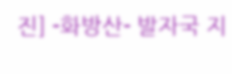진] -화방산- 발자국 지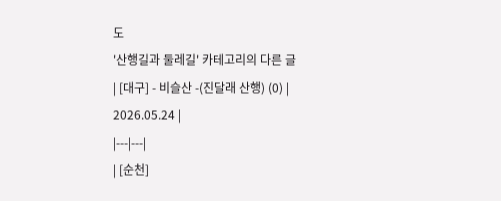도
'산행길과 둘레길' 카테고리의 다른 글
| [대구] - 비슬산 -(진달래 산행) (0) | 2026.05.24 |
|---|---|
| [순천]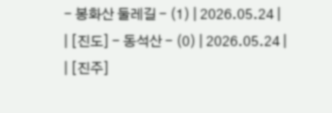- 봉화산 둘레길 - (1) | 2026.05.24 |
| [진도] - 동석산 - (0) | 2026.05.24 |
| [진주]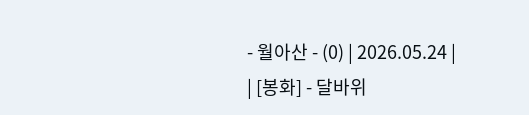- 월아산 - (0) | 2026.05.24 |
| [봉화] - 달바위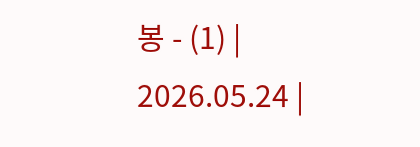봉 - (1) | 2026.05.24 |